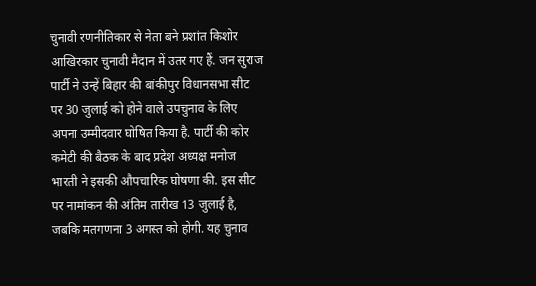चुनावी रणनीतिकार से नेता बने प्रशांत किशोर आखिरकार चुनावी मैदान में उतर गए हैं. जन सुराज पार्टी ने उन्हें बिहार की बांकीपुर विधानसभा सीट पर 30 जुलाई को होने वाले उपचुनाव के लिए अपना उम्मीदवार घोषित किया है. पार्टी की कोर कमेटी की बैठक के बाद प्रदेश अध्यक्ष मनोज भारती ने इसकी औपचारिक घोषणा की. इस सीट पर नामांकन की अंतिम तारीख 13 जुलाई है, जबकि मतगणना 3 अगस्त को होगी. यह चुनाव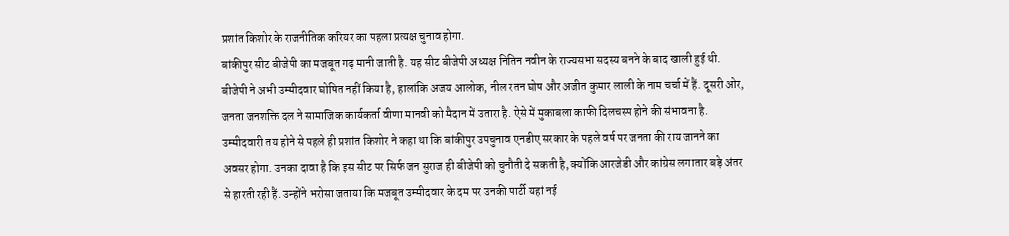प्रशांत किशोर के राजनीतिक करियर का पहला प्रत्यक्ष चुनाव होगा.
बांकीपुर सीट बीजेपी का मजबूत गढ़ मानी जाती है. यह सीट बीजेपी अध्यक्ष नितिन नवीन के राज्यसभा सदस्य बनने के बाद खाली हुई थी. बीजेपी ने अभी उम्मीदवार घोषित नहीं किया है, हालांकि अजय आलोक, नील रतन घोष और अजीत कुमार लाली के नाम चर्चा में हैं. दूसरी ओर, जनता जनशक्ति दल ने सामाजिक कार्यकर्ता वीणा मानवी को मैदान में उतारा है. ऐसे में मुकाबला काफी दिलचस्प होने की संभावना है.
उम्मीदवारी तय होने से पहले ही प्रशांत किशोर ने कहा था कि बांकीपुर उपचुनाव एनडीए सरकार के पहले वर्ष पर जनता की राय जानने का अवसर होगा. उनका दावा है कि इस सीट पर सिर्फ जन सुराज ही बीजेपी को चुनौती दे सकती है, क्योंकि आरजेडी और कांग्रेस लगातार बड़े अंतर से हारती रही हैं. उन्होंने भरोसा जताया कि मजबूत उम्मीदवार के दम पर उनकी पार्टी यहां नई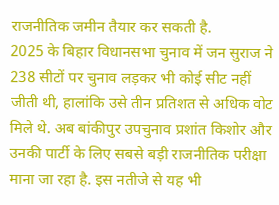राजनीतिक जमीन तैयार कर सकती है.
2025 के बिहार विधानसभा चुनाव में जन सुराज ने 238 सीटों पर चुनाव लड़कर भी कोई सीट नहीं जीती थी, हालांकि उसे तीन प्रतिशत से अधिक वोट मिले थे. अब बांकीपुर उपचुनाव प्रशांत किशोर और उनकी पार्टी के लिए सबसे बड़ी राजनीतिक परीक्षा माना जा रहा है. इस नतीजे से यह भी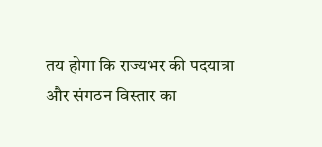तय होगा कि राज्यभर की पदयात्रा और संगठन विस्तार का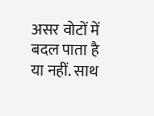असर वोटों में बदल पाता है या नहीं. साथ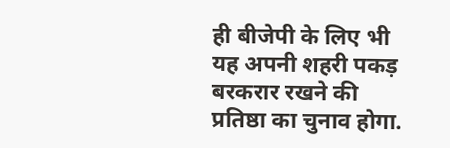ही बीजेपी के लिए भी यह अपनी शहरी पकड़ बरकरार रखने की प्रतिष्ठा का चुनाव होगा.